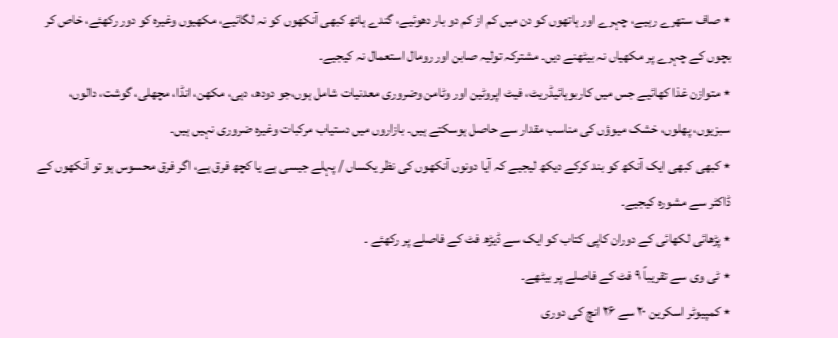٭ صاف ستھرے رہیے، چہرے اور ہاتھوں کو دن میں کم از کم دو بار دھوئیے، گندے ہاتھ کبھی آنکھوں کو نہ لگائیے، مکھیوں وغیرہ کو دور رکھئے، خاص کر بچوں کے چہرے پر مکھیاں نہ بیٹھنے دیں۔ مشترکہ تولیہ صابن اور رومال استعمال نہ کیجیے۔
٭ متوازن غذا کھائیے جس میں کاربوہائیڈریٹ، فیٹ اپروٹین اور وٹامن وضروری معدنیات شامل ہوں،جو دودھ، دہی، مکھن، انڈا، مچھلی، گوشت، دالوں، سبزیوں، پھلوں، خشک میوؤں کی مناسب مقدار سے حاصل ہوسکتے ہیں۔ بازاروں میں دستیاب مرکبات وغیرہ ضروری نہیں ہیں۔
٭ کبھی کبھی ایک آنکھ کو بند کرکے دیکھ لیجیے کہ آیا دونوں آنکھوں کی نظر یکساں / پہلے جیسی ہے یا کچھ فرق ہے، اگر فرق محسوس ہو تو آنکھوں کے ڈاکٹر سے مشورہ کیجیے۔
٭ پڑھائی لکھائی کے دوران کاپی کتاب کو ایک سے ڈیڑھ فٹ کے فاصلے پر رکھئے ۔
٭ ٹی وی سے تقریباً ۹ فٹ کے فاصلے پر بیٹھے۔
٭ کمپیوٹر اسکرین ۲۰ سے ۲۶ انچ کی دوری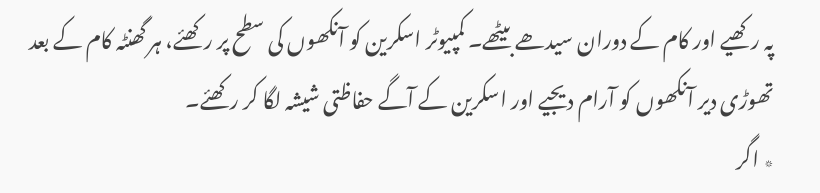پہ رکھیے اور کام کے دوران سیدھے بیٹھے۔ کمپیوٹر اسکرین کو آنکھوں کی سطح پر رکھئے، ہر گھنٹہ کام کے بعد تھوڑی دیر آنکھوں کو آرام دیجیے اور اسکرین کے آگے حفاظتی شیشہ لگا کر رکھئے۔
٭ اگر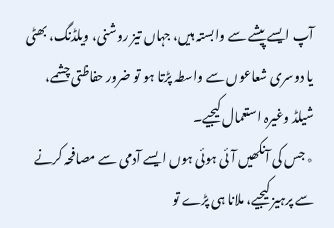آپ ایسے پیشے سے وابستہ ہیں، جہاں تیز روشنی، ویلڈنگ، بھٹی یا دوسری شعاعوں سے واسطہ پڑتا ہو تو ضرور حفاظتی چشمے، شیلڈ وغیرہ استعمال کیجیے۔
٭ جس کی آنکھیں آئی ہوئی ہوں ایسے آدمی سے مصافحہ کرنے سے پرہیز کیجیے، ملانا ہی پڑے تو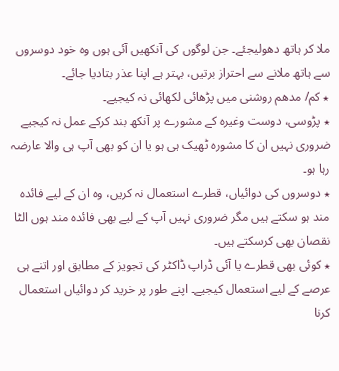ملا کر ہاتھ دھولیجئے۔ جن لوگوں کی آنکھیں آئی ہوں وہ خود دوسروں سے ہاتھ ملانے سے احتراز برتیں، بہتر ہے اپنا عذر بتادیا جائے۔
٭ کم/ مدھم روشنی میں پڑھائی لکھائی نہ کیجیے۔
٭ پڑوسی، دوست وغیرہ کے مشورے پر آنکھ بند کرکے عمل نہ کیجیے ضروری نہیں ان کا مشورہ ٹھیک ہی ہو یا ان کو بھی آپ ہی والا عارضہ رہا ہو۔
٭ دوسروں کی دوائیاں، قطرے استعمال نہ کریں، وہ ان کے لیے فائدہ مند ہو سکتے ہیں مگر ضروری نہیں آپ کے لیے بھی فائدہ مند ہوں الٹا نقصان بھی کرسکتے ہیں۔
٭ کوئی بھی قطرے یا آئی ڈراپ ڈاکٹر کی تجویز کے مطابق اور اتنے ہی عرصے کے لیے استعمال کیجیے۔ اپنے طور پر خرید کر دوائیاں استعمال کرنا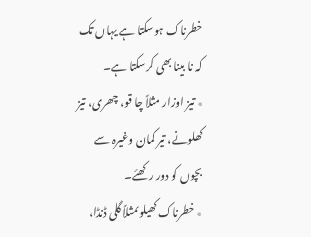خطرناک ہوسکتا ہے یہاں تک کہ نا بینا بھی کرسکتا ہے۔
٭ تیز اوزار مثلاً چا قو، چھری، تیز کھلونے، تیر کمان وغیرہ سے بچوں کو دور رکھئے۔
٭ خطرناک کھیلوںمثلاً گلی ڈنڈا،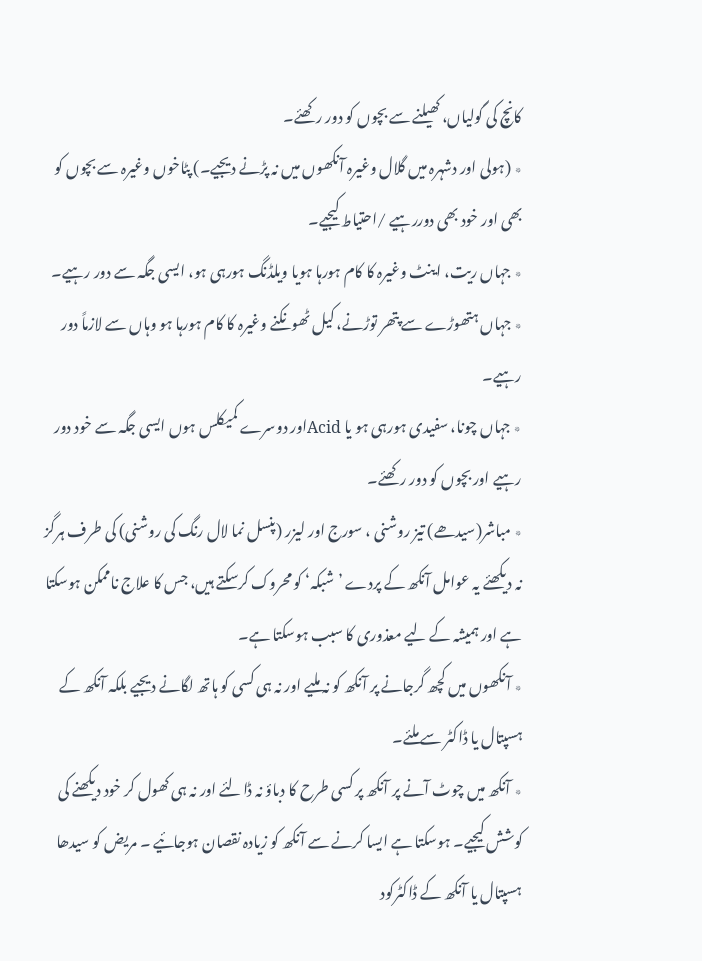کانچ کی گولیاں، کھیلنے سے بچوں کو دور رکھئے۔
٭ (ہولی اور دشہرہ میں گلال وغیرہ آنکھوں میں نہ پڑنے دیجیے۔) پٹاخوں وغیرہ سے بچوں کو بھی اور خود بھی دوررہیے /احتیاط کیجیے۔
٭ جہاں ریت، اینٹ وغیرہ کا کام ہورہا ہویا ویلڈنگ ہورہی ہو، ایسی جگہ سے دور رہیے۔
٭ جہاں ہتھوڑے سے پتھر توڑنے، کیل ٹھونکنے وغیرہ کا کام ہورہا ہو وہاں سے لازماً دور رہیے۔
٭ جہاں چونا، سفیدی ہورہی ہو یا Acidاور دوسرے کمیکلس ہوں ایسی جگہ سے خود دور رہیے اور بچوں کو دور رکھئے۔
٭ مباشر(سیدھے) تیز روشنی ، سورج اور لیزر (پنسل نما لال رنگ کی روشنی) کی طرف ہرگز نہ دیکھئے یہ عوامل آنکھ کے پردے ’شبکہ‘ کو محروک کرسکتے ہیں، جس کا علاج ناممکن ہوسکتا ہے اور ہمیشہ کے لیے معذوری کا سبب ہوسکتا ہے۔
٭ آنکھوں میں کچھ گرجانے پر آنکھ کو نہ ملیے اور نہ ہی کسی کو ہاتھ لگانے دیجیے بلکہ آنکھ کے ہسپتال یا ڈاکٹر سے ملئے۔
٭ آنکھ میں چوٹ آنے پر آنکھ پر کسی طرح کا دباؤ نہ ڈالئے اور نہ ہی کھول کر خود دیکھنے کی کوشش کیجیے۔ ہوسکتا ہے ایسا کرنے سے آنکھ کو زیادہ نقصان ہوجائیے ۔ مریض کو سیدھا ہسپتال یا آنکھ کے ڈاکٹرکود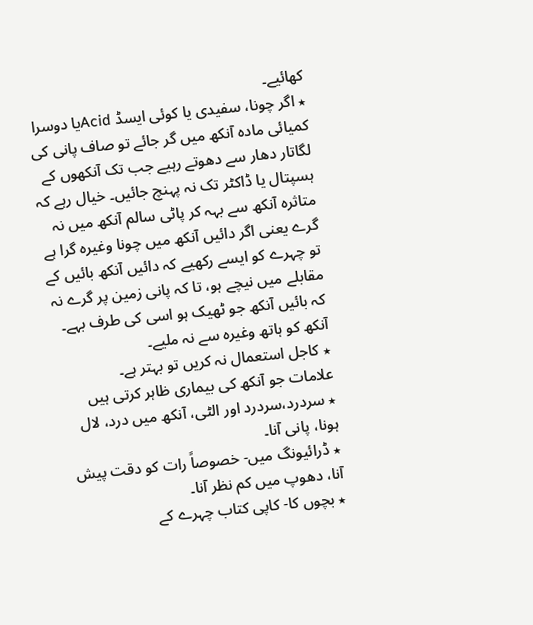کھائیے۔
٭ اگر چونا، سفیدی یا کوئی ایسڈ Acidیا دوسرا کمیائی مادہ آنکھ میں گر جائے تو صاف پانی کی لگاتار دھار سے دھوتے رہیے جب تک آنکھوں کے ہسپتال یا ڈاکٹر تک نہ پہنچ جائیں۔ خیال رہے کہ متاثرہ آنکھ سے بہہ کر پاٹی سالم آنکھ میں نہ گرے یعنی اگر دائیں آنکھ میں چونا وغیرہ گرا ہے تو چہرے کو ایسے رکھیے کہ دائیں آنکھ بائیں کے مقابلے میں نیچے ہو، تا کہ پانی زمین پر گرے نہ کہ بائیں آنکھ جو ٹھیک ہو اسی کی طرف بہے۔ آنکھ کو ہاتھ وغیرہ سے نہ ملیے۔
٭ کاجل استعمال نہ کریں تو بہتر ہے۔
علامات جو آنکھ کی بیماری ظاہر کرتی ہیں
٭ سردرد،سردرد اور الٹی، آنکھ میں درد، لال ہونا، پانی آنا۔
٭ ڈرائیونگ میں- خصوصاً رات کو دقت پیش آنا، دھوپ میں کم نظر آنا۔
٭ بچوں کا- کاپی کتاب چہرے کے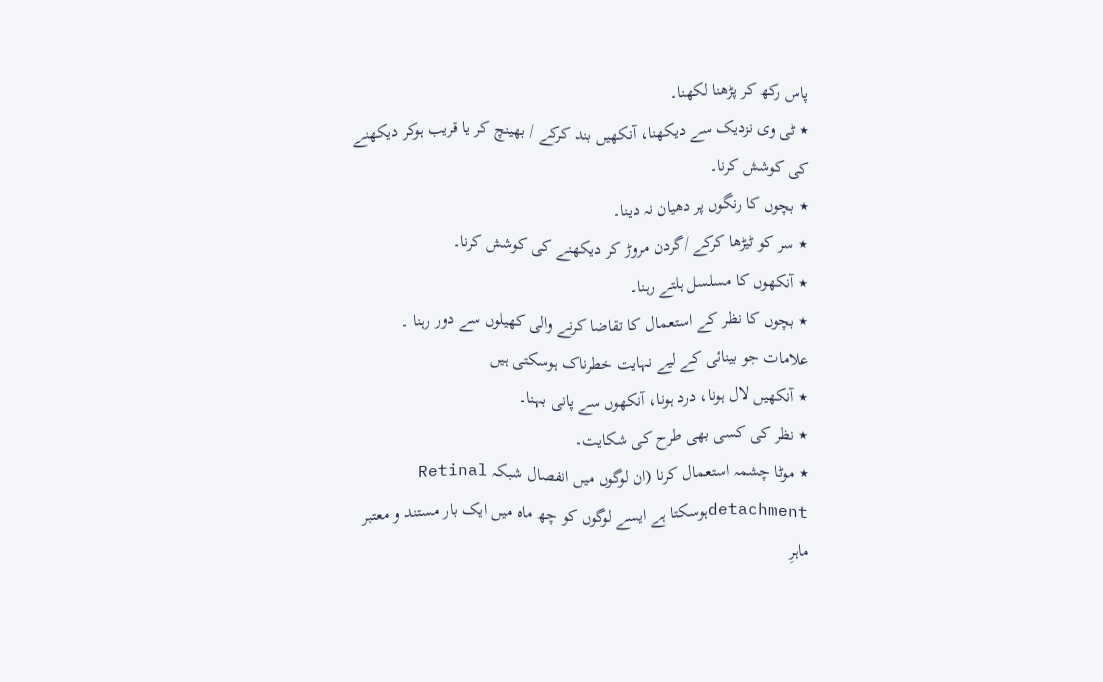پاس رکھ کر پڑھنا لکھنا۔
٭ ٹی وی نزدیک سے دیکھنا، آنکھیں بند کرکے / بھینچ کر یا قریب ہوکر دیکھنے کی کوشش کرنا۔
٭ بچوں کا رنگوں پر دھیان نہ دینا۔
٭ سر کو ٹیڑھا کرکے /گردن مروڑ کر دیکھنے کی کوشش کرنا۔
٭ آنکھوں کا مسلسل ہلتے رہنا۔
٭ بچوں کا نظر کے استعمال کا تقاضا کرنے والی کھیلوں سے دور رہنا ۔
علامات جو بینائی کے لیے نہایت خطرناک ہوسکتی ہیں
٭ آنکھیں لال ہونا، درد ہونا، آنکھوں سے پانی بہنا۔
٭ نظر کی کسی بھی طرح کی شکایت۔
٭ موٹا چشمہ استعمال کرنا (ان لوگوں میں انفصال شبکہ Retinal detachmentہوسکتا ہے ایسے لوگوں کو چھ ماہ میں ایک بار مستند و معتبر ماہرِ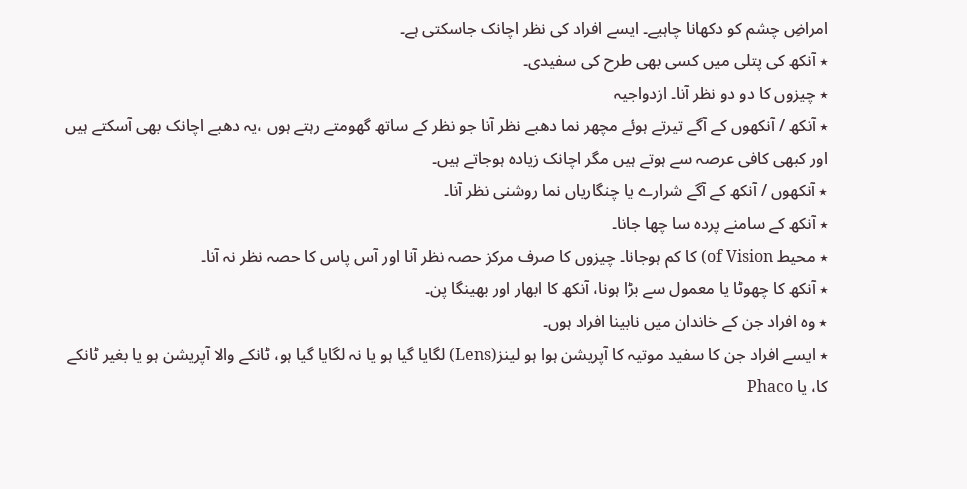امراضِ چشم کو دکھانا چاہیے۔ ایسے افراد کی نظر اچانک جاسکتی ہے۔
٭ آنکھ کی پتلی میں کسی بھی طرح کی سفیدی۔
٭ چیزوں کا دو دو نظر آنا۔ ازدواجیہ
٭ آنکھ / آنکھوں کے آگے تیرتے ہوئے مچھر نما دھبے نظر آنا جو نظر کے ساتھ گھومتے رہتے ہوں ،یہ دھبے اچانک بھی آسکتے ہیں اور کبھی کافی عرصہ سے ہوتے ہیں مگر اچانک زیادہ ہوجاتے ہیں۔
٭ آنکھوں / آنکھ کے آگے شرارے یا چنگاریاں نما روشنی نظر آنا۔
٭ آنکھ کے سامنے پردہ سا چھا جانا۔
٭ محیط of Vision) کا کم ہوجانا۔ چیزوں کا صرف مرکز حصہ نظر آنا اور آس پاس کا حصہ نظر نہ آنا۔
٭ آنکھ کا چھوٹا یا معمول سے بڑا ہونا، آنکھ کا ابھار اور بھینگا پن۔
٭ وہ افراد جن کے خاندان میں نابینا افراد ہوں۔
٭ ایسے افراد جن کا سفید موتیہ کا آپریشن ہوا ہو لینز(Lens) لگایا گیا ہو یا نہ لگایا گیا ہو، ٹانکے والا آپریشن ہو یا بغیر ٹانکے کا، یا Phaco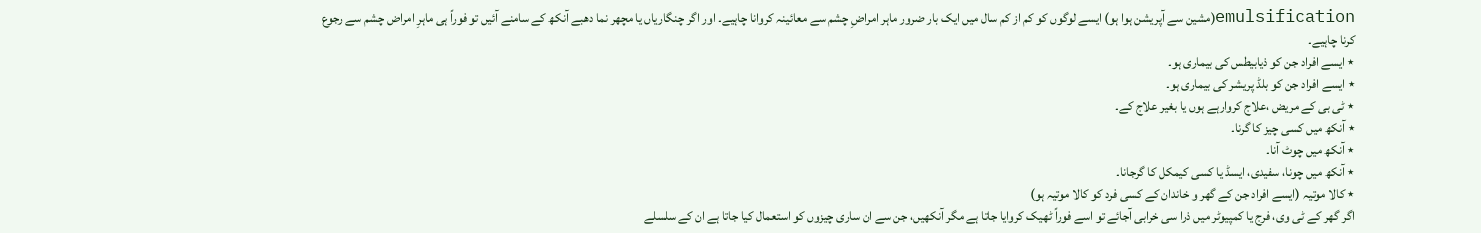emulsification(مشین سے آپریشن ہوا ہو) ایسے لوگوں کو کم از کم سال میں ایک بار ضرور ماہر امراضِ چشم سے معائینہ کروانا چاہیے۔ اور اگر چنگاریاں یا مچھر نما دھبے آنکھ کے سامنے آئیں تو فوراً ہی ماہرِ امراض چشم سے رجوع کرنا چاہیے۔
٭ ایسے افراد جن کو ذیابیطس کی بیماری ہو۔
٭ ایسے افراد جن کو بلڈ پریشر کی بیماری ہو۔
٭ ٹی بی کے مریض ،علاج کروارہے ہوں یا بغیر علاج کے۔
٭ آنکھ میں کسی چیز کا گرنا۔
٭ آنکھ میں چوٹ آنا۔
٭ آنکھ میں چونا، سفیدی، ایسڈ یا کسی کیمکل کا گرجانا۔
٭ کالا موتیہ (ایسے افراد جن کے گھر و خاندان کے کسی فرد کو کالا موتیہ ہو)
اگر گھر کے ٹی وی، فرج یا کمپیوٹر میں ذرا سی خرابی آجائے تو اسے فوراً ٹھیک کروایا جاتا ہے مگر آنکھیں، جن سے ان ساری چیزوں کو استعمال کیا جاتا ہے ان کے سلسلے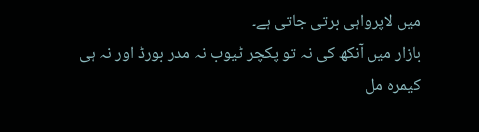میں لاپرواہی برتی جاتی ہے۔
بازار میں آنکھ کی نہ تو پکچر ٹیوب نہ مدر بورڈ اور نہ ہی کیمرہ مل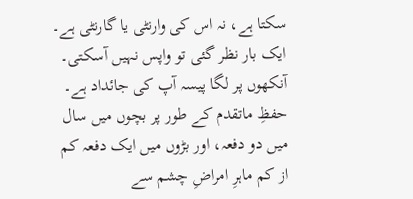سکتا ہے، نہ اس کی وارنٹی یا گارنٹی ہے۔ ایک بار نظر گئی تو واپس نہیں آسکتی۔ آنکھوں پر لگا پیسہ آپ کی جائداد ہے۔
حفظِ ماتقدم کے طور پر بچوں میں سال میں دو دفعہ، اور بڑوں میں ایک دفعہ کم از کم ماہرِ امراضِ چشم سے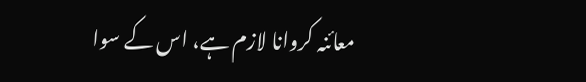معائنہ کروانا لازم ہے، اس کے سوا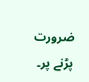ضرورت پڑنے پر۔